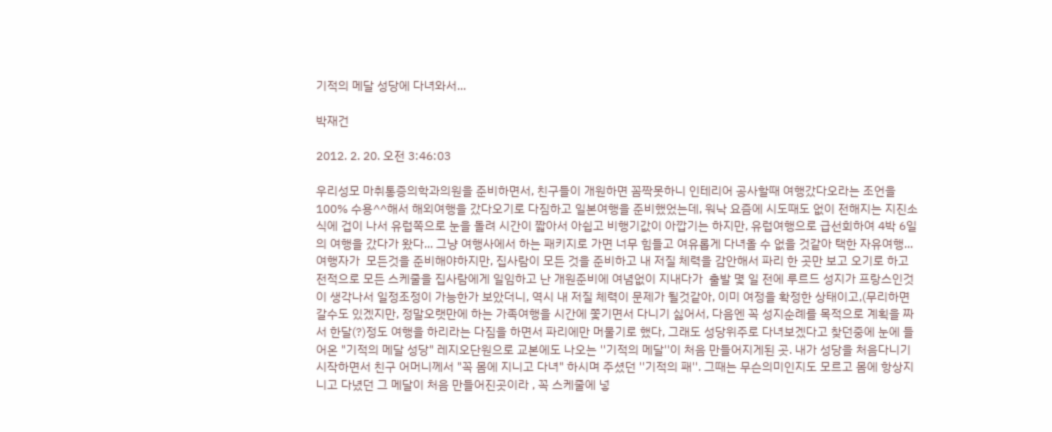기적의 메달 성당에 다녀와서...

박재건

2012. 2. 20. 오전 3:46:03

우리성모 마취통증의학과의원을 준비하면서, 친구들이 개원하면 꼼짝못하니 인테리어 공사할때 여행갔다오라는 조언을 100% 수용^^해서 해외여행을 갔다오기로 다짐하고 일본여행을 준비했었는데, 워낙 요즘에 시도때도 없이 전해지는 지진소식에 겁이 나서 유럽쪽으로 눈을 돌려 시간이 짧아서 아쉽고 비행기값이 아깝기는 하지만, 유럽여행으로 급선회하여 4박 6일의 여행을 갔다가 왔다... 그냥 여행사에서 하는 패키지로 가면 너무 힘들고 여유롭게 다녀올 수 없을 것같아 택한 자유여행... 여행자가  모든것을 준비해야하지만, 집사람이 모든 것을 준비하고 내 저질 체력을 감안해서 파리 한 곳만 보고 오기로 하고 전적으로 모든 스케줄을 집사람에게 일임하고 난 개원준비에 여념없이 지내다가  출발 몇 일 전에 루르드 성지가 프랑스인것이 생각나서 일정조정이 가능한가 보았더니, 역시 내 저질 체력이 문제가 될것같아, 이미 여정을 확정한 상태이고,(무리하면 갈수도 있겠지만, 정말오랫만에 하는 가족여행을 시간에 쫓기면서 다니기 싫어서, 다음엔 꼭 성지순례를 목적으로 계획을 짜서 한달(?)정도 여행을 하리라는 다짐을 하면서 파리에만 머물기로 했다, 그래도 성당위주로 다녀보겠다고 찾던중에 눈에 들어온 "기적의 메달 성당" 레지오단원으로 교본에도 나오는 ''기적의 메달''이 처음 만들어지게된 곳. 내가 성당을 처음다니기 시작하면서 친구 어머니께서 "꼭 몸에 지니고 다녀" 하시며 주셨던 ''기적의 패''. 그때는 무슨의미인지도 모르고 몸에 항상지니고 다녔던 그 메달이 처음 만들어진곳이라 , 꼭 스케줄에 넣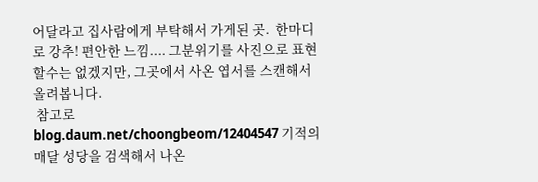어달라고 집사람에게 부탁해서 가게된 곳.  한마디로 강추! 편안한 느낌.... 그분위기를 사진으로 표현할수는 없겠지만, 그곳에서 사온 엽서를 스캔해서 올려봅니다.
 참고로  blog.daum.net/choongbeom/12404547 기적의 매달 성당을 검색해서 나온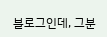블로그인데, 그분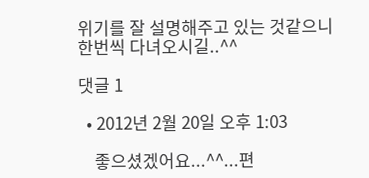위기를 잘 설명해주고 있는 것같으니 한번씩 다녀오시길..^^

댓글 1

  • 2012년 2월 20일 오후 1:03

    좋으셨겠어요...^^...편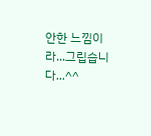안한 느낌이라...그립습니다...^^